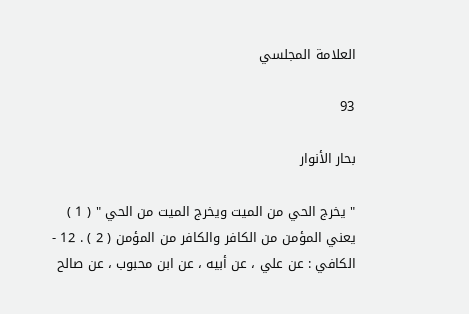العلامة المجلسي

93

بحار الأنوار

" يخرج الحي من الميت ويخرج الميت من الحي " ( 1 ) يعني المؤمن من الكافر والكافر من المؤمن ( 2 ) . 12 - الكافي : عن علي ، عن أبيه ، عن ابن محبوب ، عن صالح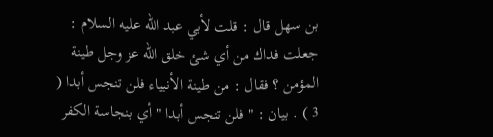بن سهل قال : قلت لأبي عبد الله عليه السلام : جعلت فداك من أي شئ خلق الله عز وجل طينة المؤمن ؟ فقال : من طينة الأنبياء فلن تنجس أبدا ( 3 ) . بيان : " فلن تنجس أبدا " أي بنجاسة الكفر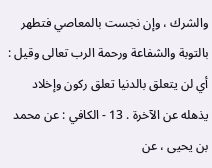والشرك ، وإن نجست بالمعاصي فتطهر بالتوبة والشفاعة ورحمة الرب تعالى وقيل : أي لن يتعلق بالدنيا تعلق ركون وإخلاد يذهله عن الآخرة . 13 - الكافي : عن محمد بن يحيى ، عن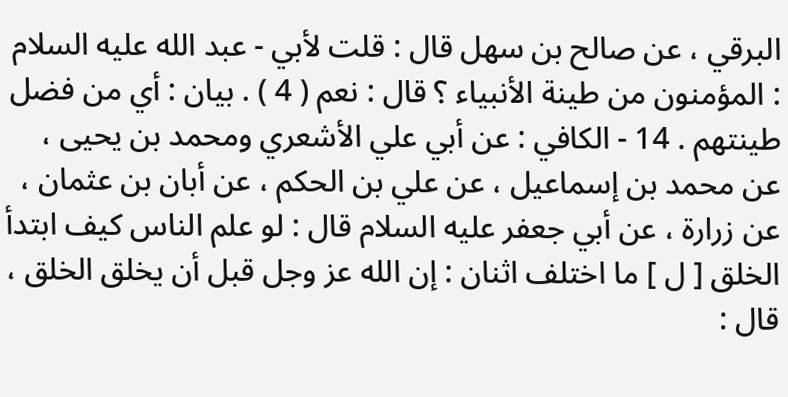البرقي ، عن صالح بن سهل قال : قلت لأبي - عبد الله عليه السلام : المؤمنون من طينة الأنبياء ؟ قال : نعم ( 4 ) . بيان : أي من فضل طينتهم . 14 - الكافي : عن أبي علي الأشعري ومحمد بن يحيى ، عن محمد بن إسماعيل ، عن علي بن الحكم ، عن أبان بن عثمان ، عن زرارة ، عن أبي جعفر عليه السلام قال : لو علم الناس كيف ابتدأ الخلق [ ل ] ما اختلف اثنان : إن الله عز وجل قبل أن يخلق الخلق ، قال :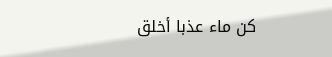كن ماء عذبا أخلق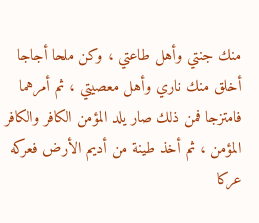منك جنتي وأهل طاعتي ، وكن ملحا أجاجا أخلق منك ناري وأهل معصيتي ، ثم أمرهما فامتزجا فمن ذلك صار يلد المؤمن الكافر والكافر المؤمن ، ثم أخذ طينة من أديم الأرض فعركه عركا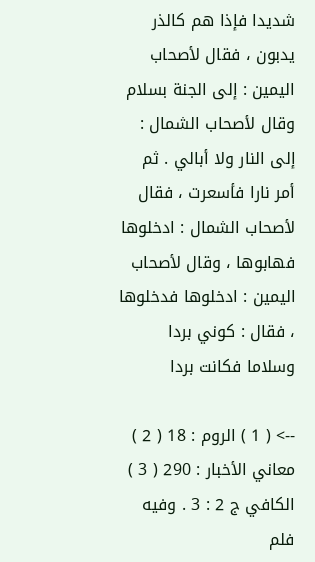شديدا فإذا هم كالذر يدبون ، فقال لأصحاب اليمين : إلى الجنة بسلام وقال لأصحاب الشمال : إلى النار ولا أبالي . ثم أمر نارا فأسعرت ، فقال لأصحاب الشمال : ادخلوها فهابوها ، وقال لأصحاب اليمين : ادخلوها فدخلوها ، فقال : كوني بردا وسلاما فكانت بردا

--> ( 1 ) الروم : 18 ( 2 ) معاني الأخبار : 290 ( 3 ) الكافي ج 2 : 3 . وفيه فلم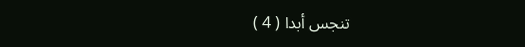تنجس أبدا ( 4 )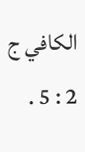الكافي ج 2 : 5 .